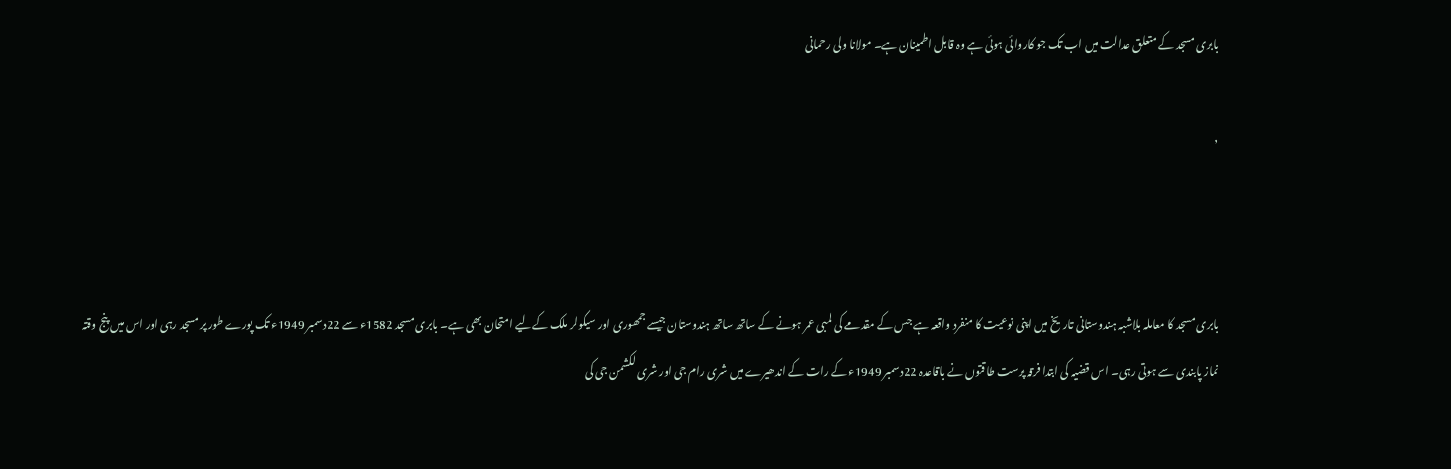بابری مسجد کے متعلق عدالت میں اب تک جو کاروائی ہوئی ہے وہ قابل اطمینان ہے۔ مولانا ولی رحمانی

,



بابری مسجد کا معاملہ بلاشبہ ہندوستانی تاریخ میں اپنی نوعیت کا منفرد واقعہ ہے جس کے مقدمے کی لمبی عمر ہونے کے ساتھ ساتھ ہندوستان جیسے جمھوری اور سیکولر ملک کےلیے امتحان بھی ہے۔ بابری مسجد 1582ء سے 22دسمبر 1949ء تک پورے طور پر مسجد رہی اور اس میں پنج وقتہ نماز پابندی سے ہوتی رہی۔ اس قضیہ کی ابتدا فرقہ پرست طاقتوں نے باقاعدہ 22دسمبر 1949ء کے رات کے اندھیرے میں شری رام جی اور شری لکشمن جی کی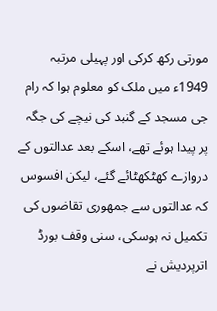مورتی رکھ کرکی اور پہیلی مرتبہ 1949ء میں ملک کو معلوم ہوا کہ رام جی مسجد کے گنبد کی نیچے کی جگہ پر پیدا ہوئے تھے، اسکے بعد عدالتوں کے دروازے کھٹکھٹائے گئے، لیکن افسوس کہ عدالتوں سے جمھوری تقاضوں کی تکمیل نہ ہوسکی، سنی وقف بورڈ اترپردیش نے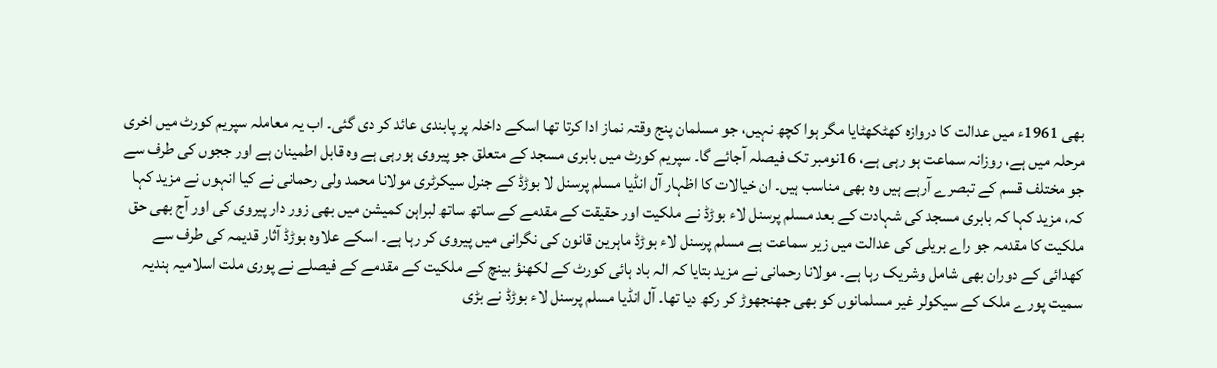بھی 1961ء میں عدالت کا دروازہ کھٹکھٹایا مگر ہوا کچھ نہیں، جو مسلمان پنج وقتہ نماز ادا کرتا تھا اسکے داخلہ پر پابندی عائد کر دی گئی۔ اب یہ معاملہ سپریم کورٹ میں اخری مرحلہ میں ہے، روزانہ سماعت ہو رہی ہے، 16نومبر تک فیصلہ آجائے گا۔ سپریم کورٹ میں بابری مسجد کے متعلق جو پیروی ہورہی ہے وہ قابل اطمینان ہے اور ججوں کی طرف سے جو مختلف قسم کے تبصرے آرہے ہیں وہ بھی مناسب ہیں۔ ان خیالات کا اظہار آل انڈیا مسلم پرسنل لا بوڑڈ کے جنرل سیکرٹری مولانا محمد ولی رحمانی نے کیا انہوں نے مزید کہا کہ، مزید کہا کہ بابری مسجد کی شہادت کے بعد مسلم پرسنل لاء بوڑڈ نے ملکیت اور حقیقت کے مقدمے کے ساتھ ساتھ لبراہن کمیشن میں بھی زور دار پیروی کی اور آج بھی حق ملکیت کا مقدمہ جو راے بریلی کی عدالت میں زیر سماعت ہے مسلم پرسنل لاء بوڑڈ ماہرین قانون کی نگرانی میں پیروی کر رہا ہے۔ اسکے علاوہ بوڑڈ آثار قدیمہ کی طرف سے کھدائی کے دوران بھی شامل وشریک رہا ہے۔ مولانا رحمانی نے مزید بتایا کہ الہ باد ہائی کورٹ کے لکھنؤ بینچ کے ملکیت کے مقدمے کے فیصلے نے پوری ملت اسلامیہ ہندیہ سمیت پورے ملک کے سیکولر غیر مسلمانوں کو بھی جھنجھوڑ کر رکھ دیا تھا۔ آل انڈیا مسلم پرسنل لاء بوڑڈ نے بڑی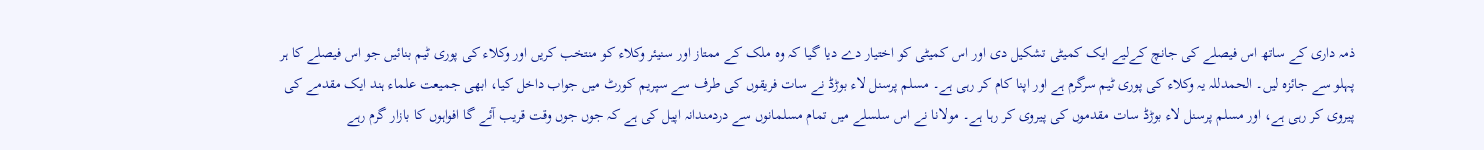ذمہ داری کے ساتھ اس فیصلے کی جانچ کےلیے ایک کمیٹی تشکیل دی اور اس کمیٹی کو اختیار دے دیا گیا کہ وہ ملک کے ممتاز اور سنیئر وکلاء کو منتخب کریں اور وکلاء کی پوری ٹیم بنائیں جو اس فیصلے کا ہر پہلو سے جائزہ لیں۔ الحمدللہ یہ وکلاء کی پوری ٹیم سرگرم ہے اور اپنا کام کر رہی ہے۔ مسلم پرسنل لاء بوڑڈ نے سات فریقوں کی طرف سے سپریم کورٹ میں جواب داخل کیا، ابھی جمیعت علماء ہند ایک مقدمے کی پیروی کر رہی ہے، اور مسلم پرسنل لاء بوڑڈ سات مقدموں کی پیروی کر رہا ہے۔ مولانا نے اس سلسلے میں تمام مسلمانوں سے دردمندانہ اپیل کی ہے کہ جوں جوں وقت قریب آئے گا افواہوں کا بازار گرم رہے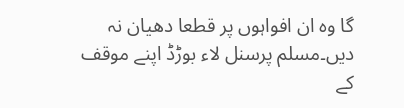گا وہ ان افواہوں پر قطعا دھیان نہ دیں۔مسلم پرسنل لاء بوڑڈ اپنے موقف کے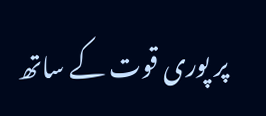پر پوری قوت کے ساتھ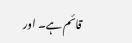قائم ہے۔ اور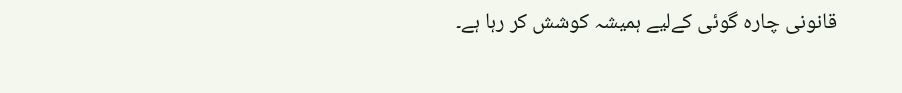قانونی چارہ گوئی کےلیے ہمیشہ کوشش کر رہا ہے۔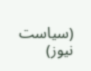(سیاست نیوز)